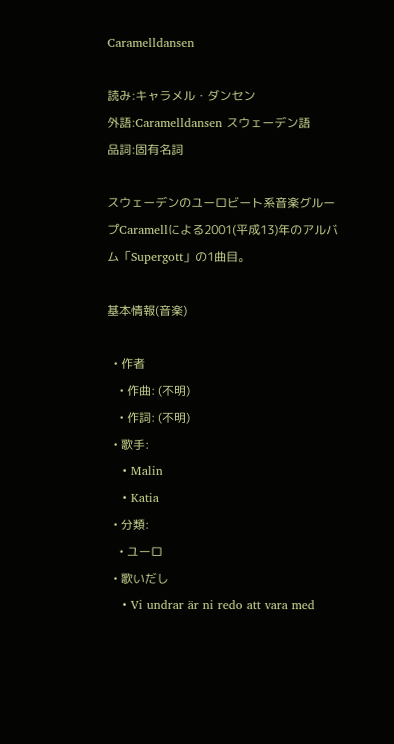Caramelldansen

読み:キャラメル・ダンセン
外語:Caramelldansen スウェーデン語
品詞:固有名詞

スウェーデンのユーロビート系音楽グループCaramellによる2001(平成13)年のアルバム「Supergott」の1曲目。

基本情報(音楽)

  • 作者
    • 作曲: (不明)
    • 作詞: (不明)
  • 歌手:
    • Malin
    • Katia
  • 分類:
    • ユーロ
  • 歌いだし
    • Vi undrar är ni redo att vara med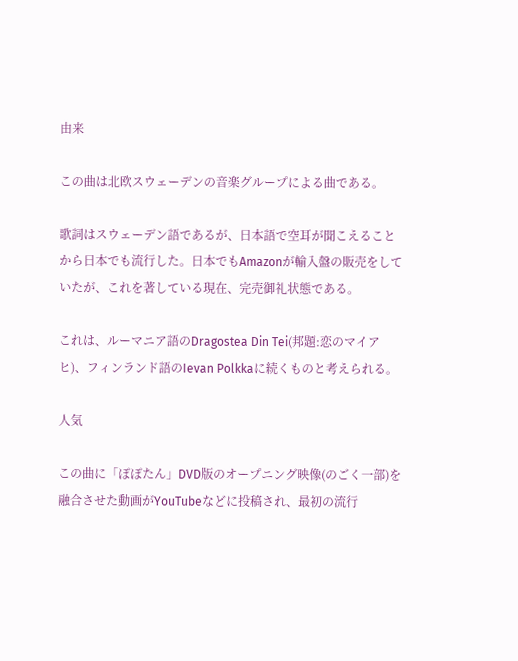由来

この曲は北欧スウェーデンの音楽グループによる曲である。

歌詞はスウェーデン語であるが、日本語で空耳が聞こえることから日本でも流行した。日本でもAmazonが輸入盤の販売をしていたが、これを著している現在、完売御礼状態である。

これは、ルーマニア語のDragostea Din Tei(邦題:恋のマイアヒ)、フィンランド語のIevan Polkkaに続くものと考えられる。

人気

この曲に「ぽぽたん」DVD版のオープニング映像(のごく一部)を融合させた動画がYouTubeなどに投稿され、最初の流行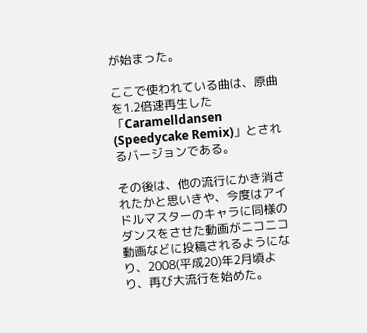が始まった。

ここで使われている曲は、原曲を1.2倍速再生した「Caramelldansen (Speedycake Remix)」とされるバージョンである。

その後は、他の流行にかき消されたかと思いきや、今度はアイドルマスターのキャラに同様のダンスをさせた動画がニコニコ動画などに投稿されるようになり、2008(平成20)年2月頃より、再び大流行を始めた。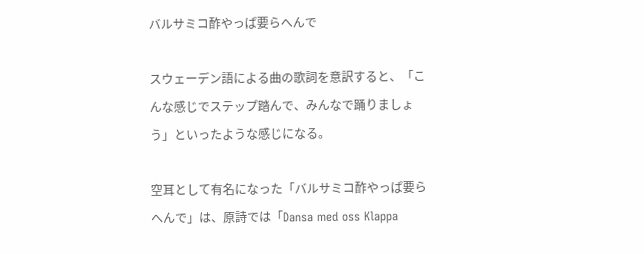バルサミコ酢やっぱ要らへんで

スウェーデン語による曲の歌詞を意訳すると、「こんな感じでステップ踏んで、みんなで踊りましょう」といったような感じになる。

空耳として有名になった「バルサミコ酢やっぱ要らへんで」は、原詩では「Dansa med oss Klappa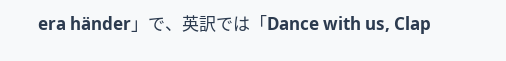era händer」で、英訳では「Dance with us, Clap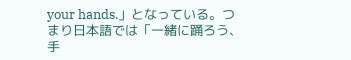your hands.」となっている。つまり日本語では「一緒に踊ろう、手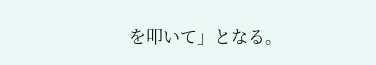を叩いて」となる。